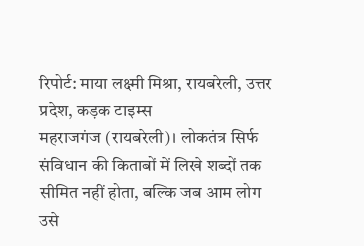रिपोर्ट: माया लक्ष्मी मिश्रा, रायबरेली, उत्तर प्रदेश, कड़क टाइम्स
महराजगंज (रायबरेली)। लोकतंत्र सिर्फ संविधान की किताबों में लिखे शब्दों तक सीमित नहीं होता, बल्कि जब आम लोग उसे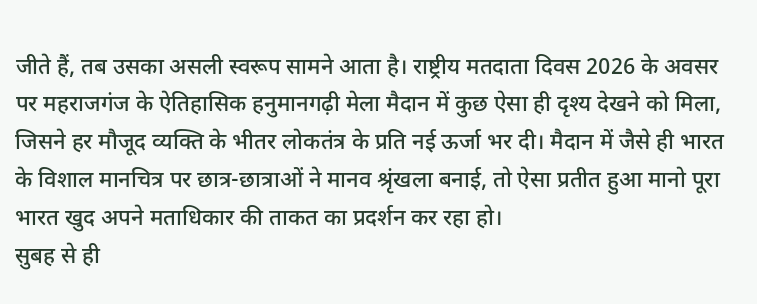जीते हैं, तब उसका असली स्वरूप सामने आता है। राष्ट्रीय मतदाता दिवस 2026 के अवसर पर महराजगंज के ऐतिहासिक हनुमानगढ़ी मेला मैदान में कुछ ऐसा ही दृश्य देखने को मिला, जिसने हर मौजूद व्यक्ति के भीतर लोकतंत्र के प्रति नई ऊर्जा भर दी। मैदान में जैसे ही भारत के विशाल मानचित्र पर छात्र-छात्राओं ने मानव श्रृंखला बनाई, तो ऐसा प्रतीत हुआ मानो पूरा भारत खुद अपने मताधिकार की ताकत का प्रदर्शन कर रहा हो।
सुबह से ही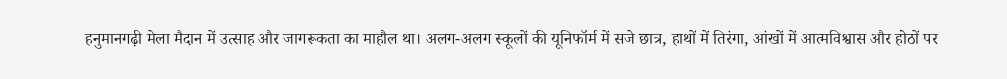हनुमानगढ़ी मेला मैदान में उत्साह और जागरूकता का माहौल था। अलग-अलग स्कूलों की यूनिफॉर्म में सजे छात्र, हाथों में तिरंगा, आंखों में आत्मविश्वास और होठों पर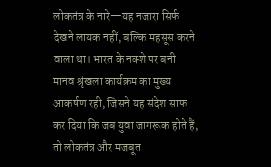लोकतंत्र के नारे—यह नजारा सिर्फ देखने लायक नहीं, बल्कि महसूस करने वाला था। भारत के नक्शे पर बनी मानव श्रृंखला कार्यक्रम का मुख्य आकर्षण रही, जिसने यह संदेश साफ कर दिया कि जब युवा जागरूक होते हैं, तो लोकतंत्र और मजबूत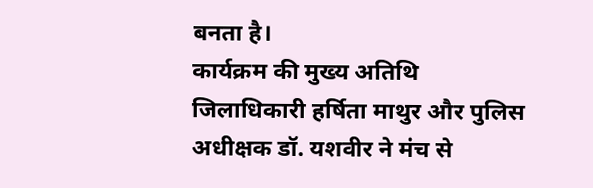बनता है।
कार्यक्रम की मुख्य अतिथि जिलाधिकारी हर्षिता माथुर और पुलिस अधीक्षक डॉ. यशवीर ने मंच से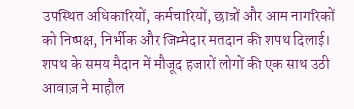उपस्थित अधिकारियों, कर्मचारियों, छात्रों और आम नागरिकों को निष्पक्ष, निर्भीक और जिम्मेदार मतदान की शपथ दिलाई। शपथ के समय मैदान में मौजूद हजारों लोगों की एक साथ उठी आवाज़ ने माहौल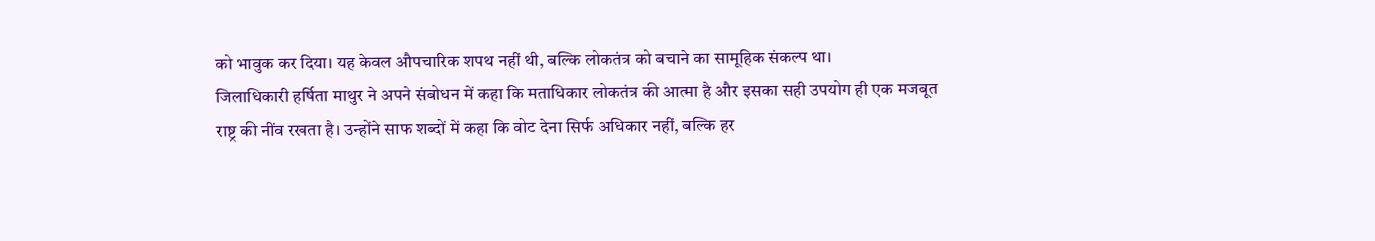को भावुक कर दिया। यह केवल औपचारिक शपथ नहीं थी, बल्कि लोकतंत्र को बचाने का सामूहिक संकल्प था।
जिलाधिकारी हर्षिता माथुर ने अपने संबोधन में कहा कि मताधिकार लोकतंत्र की आत्मा है और इसका सही उपयोग ही एक मजबूत राष्ट्र की नींव रखता है। उन्होंने साफ शब्दों में कहा कि वोट देना सिर्फ अधिकार नहीं, बल्कि हर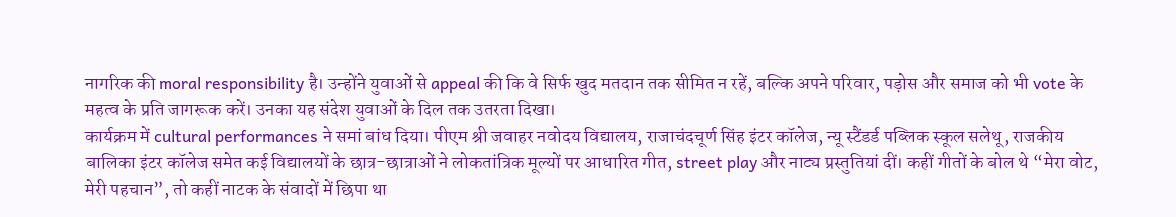नागरिक की moral responsibility है। उन्होंने युवाओं से appeal की कि वे सिर्फ खुद मतदान तक सीमित न रहें, बल्कि अपने परिवार, पड़ोस और समाज को भी vote के महत्व के प्रति जागरूक करें। उनका यह संदेश युवाओं के दिल तक उतरता दिखा।
कार्यक्रम में cultural performances ने समां बांध दिया। पीएम श्री जवाहर नवोदय विद्यालय, राजाचंदचूर्ण सिंह इंटर कॉलेज, न्यू स्टैंडर्ड पब्लिक स्कूल सलेथू, राजकीय बालिका इंटर कॉलेज समेत कई विद्यालयों के छात्र-छात्राओं ने लोकतांत्रिक मूल्यों पर आधारित गीत, street play और नाट्य प्रस्तुतियां दीं। कहीं गीतों के बोल थे “मेरा वोट, मेरी पहचान”, तो कहीं नाटक के संवादों में छिपा था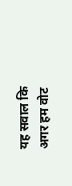यह सवाल कि अगर हम वोट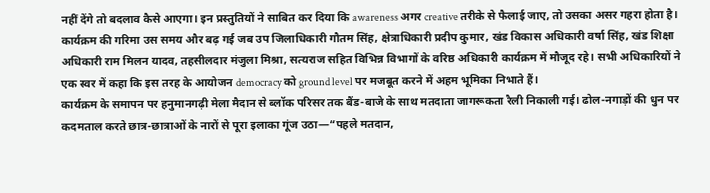नहीं देंगे तो बदलाव कैसे आएगा। इन प्रस्तुतियों ने साबित कर दिया कि awareness अगर creative तरीके से फैलाई जाए, तो उसका असर गहरा होता है।
कार्यक्रम की गरिमा उस समय और बढ़ गई जब उप जिलाधिकारी गौतम सिंह, क्षेत्राधिकारी प्रदीप कुमार, खंड विकास अधिकारी वर्षा सिंह, खंड शिक्षा अधिकारी राम मिलन यादव, तहसीलदार मंजुला मिश्रा, सत्यराज सहित विभिन्न विभागों के वरिष्ठ अधिकारी कार्यक्रम में मौजूद रहे। सभी अधिकारियों ने एक स्वर में कहा कि इस तरह के आयोजन democracy को ground level पर मजबूत करने में अहम भूमिका निभाते हैं।
कार्यक्रम के समापन पर हनुमानगढ़ी मेला मैदान से ब्लॉक परिसर तक बैंड-बाजे के साथ मतदाता जागरूकता रैली निकाली गई। ढोल-नगाड़ों की धुन पर कदमताल करते छात्र-छात्राओं के नारों से पूरा इलाका गूंज उठा—“पहले मतदान,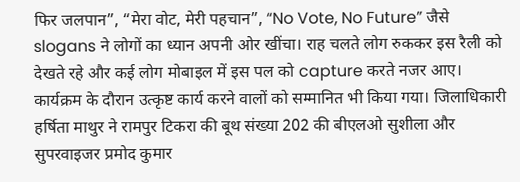फिर जलपान”, “मेरा वोट, मेरी पहचान”, “No Vote, No Future” जैसे slogans ने लोगों का ध्यान अपनी ओर खींचा। राह चलते लोग रुककर इस रैली को देखते रहे और कई लोग मोबाइल में इस पल को capture करते नजर आए।
कार्यक्रम के दौरान उत्कृष्ट कार्य करने वालों को सम्मानित भी किया गया। जिलाधिकारी हर्षिता माथुर ने रामपुर टिकरा की बूथ संख्या 202 की बीएलओ सुशीला और सुपरवाइजर प्रमोद कुमार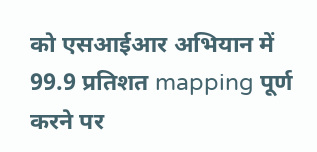को एसआईआर अभियान में 99.9 प्रतिशत mapping पूर्ण करने पर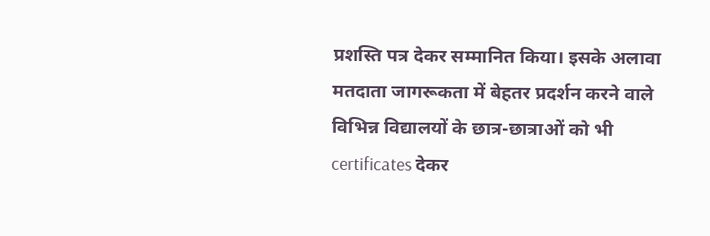प्रशस्ति पत्र देकर सम्मानित किया। इसके अलावा मतदाता जागरूकता में बेहतर प्रदर्शन करने वाले विभिन्न विद्यालयों के छात्र-छात्राओं को भी certificates देकर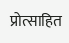प्रोत्साहित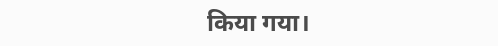किया गया।